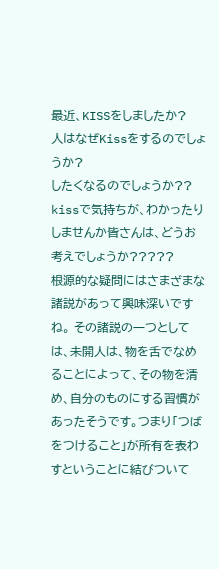最近、KISSをしましたか?
人はなぜKissをするのでしょうか?
したくなるのでしょうか??
kissで気持ちが、わかったりしませんか皆さんは、どうお考えでしょうか?????
根源的な疑問にはさまざまな諸説があって興味深いですね。 その諸説の一つとしては、未開人は、物を舌でなめることによって、その物を清め、自分のものにする習慣があったそうです。つまり「つばをつけること」が所有を表わすということに結びついて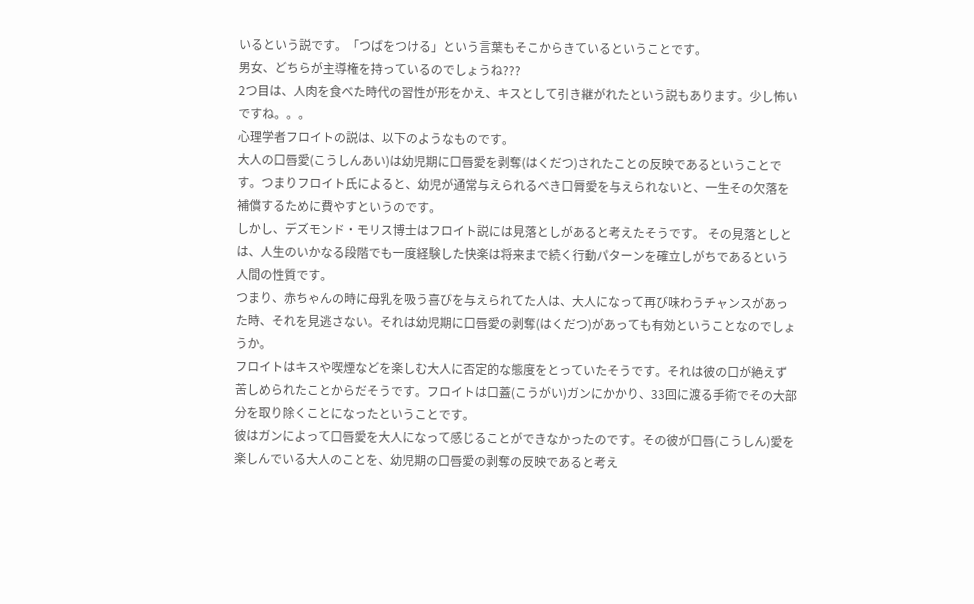いるという説です。「つばをつける」という言葉もそこからきているということです。
男女、どちらが主導権を持っているのでしょうね???
2つ目は、人肉を食べた時代の習性が形をかえ、キスとして引き継がれたという説もあります。少し怖いですね。。。
心理学者フロイトの説は、以下のようなものです。
大人の口唇愛(こうしんあい)は幼児期に口唇愛を剥奪(はくだつ)されたことの反映であるということです。つまりフロイト氏によると、幼児が通常与えられるべき口脣愛を与えられないと、一生その欠落を補償するために費やすというのです。
しかし、デズモンド・モリス博士はフロイト説には見落としがあると考えたそうです。 その見落としとは、人生のいかなる段階でも一度経験した快楽は将来まで続く行動パターンを確立しがちであるという人間の性質です。
つまり、赤ちゃんの時に母乳を吸う喜びを与えられてた人は、大人になって再び味わうチャンスがあった時、それを見逃さない。それは幼児期に口唇愛の剥奪(はくだつ)があっても有効ということなのでしょうか。
フロイトはキスや喫煙などを楽しむ大人に否定的な態度をとっていたそうです。それは彼の口が絶えず苦しめられたことからだそうです。フロイトは口蓋(こうがい)ガンにかかり、33回に渡る手術でその大部分を取り除くことになったということです。
彼はガンによって口唇愛を大人になって感じることができなかったのです。その彼が口唇(こうしん)愛を楽しんでいる大人のことを、幼児期の口唇愛の剥奪の反映であると考え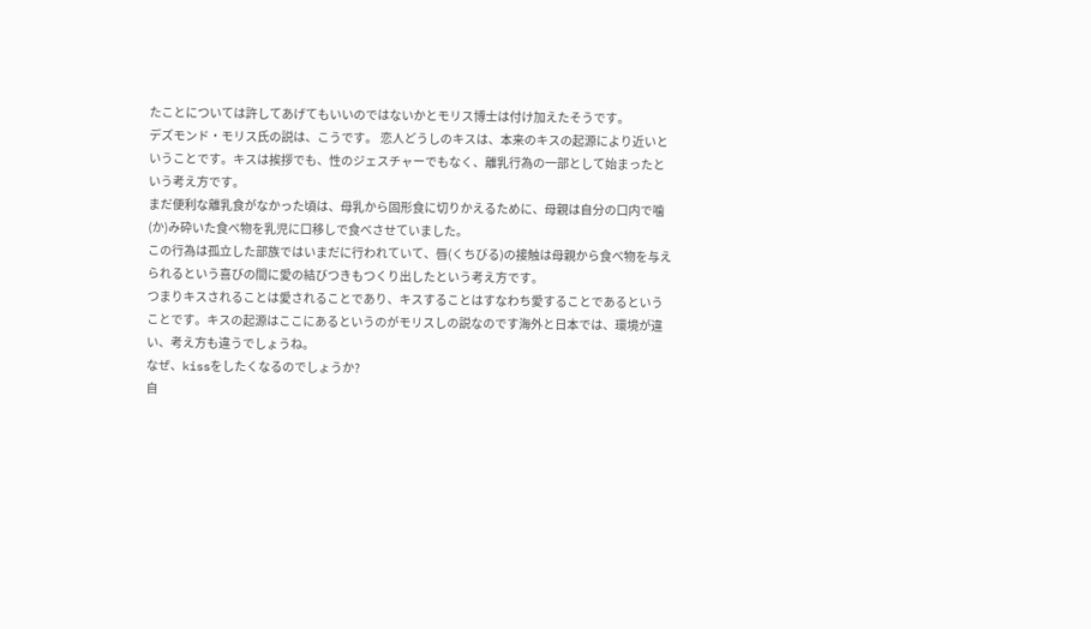たことについては許してあげてもいいのではないかとモリス博士は付け加えたそうです。
デズモンド・モリス氏の説は、こうです。 恋人どうしのキスは、本来のキスの起源により近いということです。キスは挨拶でも、性のジェスチャーでもなく、離乳行為の一部として始まったという考え方です。
まだ便利な離乳食がなかった頃は、母乳から固形食に切りかえるために、母親は自分の口内で噛(か)み砕いた食べ物を乳児に口移しで食べさせていました。
この行為は孤立した部族ではいまだに行われていて、唇(くちびる)の接触は母親から食べ物を与えられるという喜びの間に愛の結びつきもつくり出したという考え方です。
つまりキスされることは愛されることであり、キスすることはすなわち愛することであるということです。キスの起源はここにあるというのがモリスしの説なのです海外と日本では、環境が違い、考え方も違うでしょうね。
なぜ、kissをしたくなるのでしょうか?
自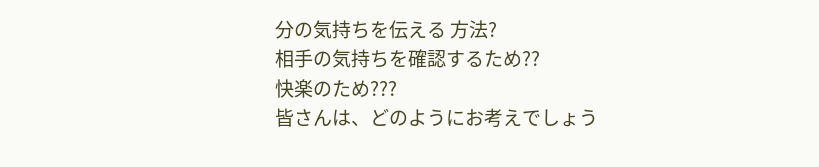分の気持ちを伝える 方法?
相手の気持ちを確認するため??
快楽のため???
皆さんは、どのようにお考えでしょう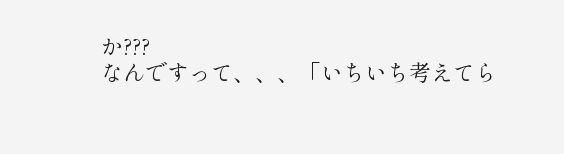か???
なんですって、、、「いちいち考えてら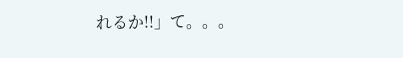れるか!!」て。。。